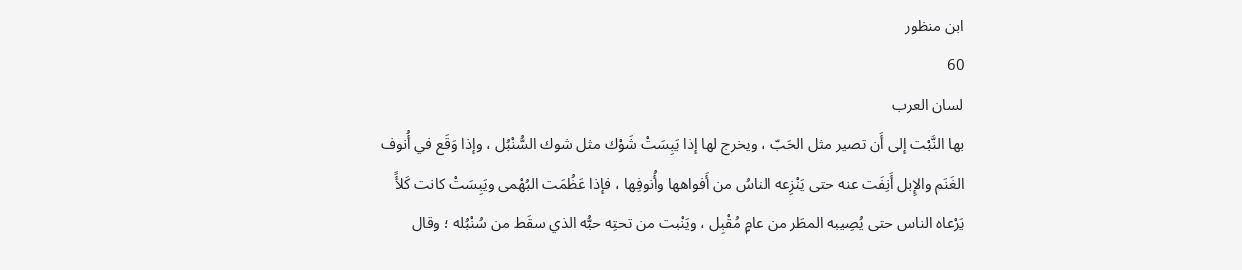ابن منظور
60
لسان العرب
بها النَّبْت إلى أَن تصير مثل الحَبّ ، ويخرج لها إذا يَبِسَتْ شَوْك مثل شوك السُّنْبُل ، وإذا وَقَع في أُنوف الغَنَم والإِبل أَنِفَت عنه حتى يَنْزِعه الناسُ من أَفواهها وأُنوفِها ، فإذا عَظُمَت البُهْمى ويَبِسَتْ كانت كَلأً يَرْعاه الناس حتى يُصِيبه المطَر من عامٍ مُقْبِل ، ويَنْبت من تحتِه حبُّه الذي سقَط من سُنْبُله ؛ وقال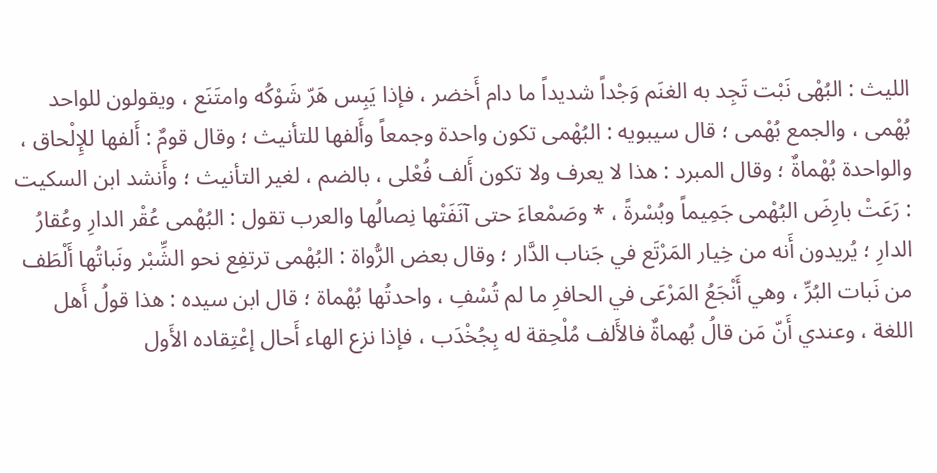الليث : البُهْى نَبْت تَجِد به الغنَم وَجْداً شديداً ما دام أَخضر ، فإذا يَبِس هَرّ شَوْكُه وامتَنَع ، ويقولون للواحد بُهْمى ، والجمع بُهْمى ؛ قال سيبويه : البُهْمى تكون واحدة وجمعاً وأَلفها للتأنيث ؛ وقال قومٌ : أَلفها للإِلْحاق ، والواحدة بُهْماةٌ ؛ وقال المبرد : هذا لا يعرف ولا تكون أَلف فُعْلى ، بالضم ، لغير التأنيث ؛ وأَنشد ابن السكيت : رَعَتْ بارِضَ البُهْمى جَمِيماً وبُسْرةً ، * وصَمْعاءَ حتى آنَفَتْها نِصالُها والعرب تقول : البُهْمى عُقْر الدارِ وعُقارُ الدارِ ؛ يُريدون أَنه من خِيار المَرْتَع في جَناب الدَّار ؛ وقال بعض الرُّواة : البُهْمى ترتفِع نحو الشِّبْر ونَباتُها أَلْطَف من نَبات البُرِّ ، وهي أَنْجَعُ المَرْعَى في الحافرِ ما لم تُسْفِ ، واحدتُها بُهْماة ؛ قال ابن سيده : هذا قولُ أَهل اللغة ، وعندي أَنّ مَن قالُ بُهماةٌ فالأَلف مُلْحِقة له بِجُخْدَب ، فإذا نزع الهاء أَحال إعْتِقاده الأَول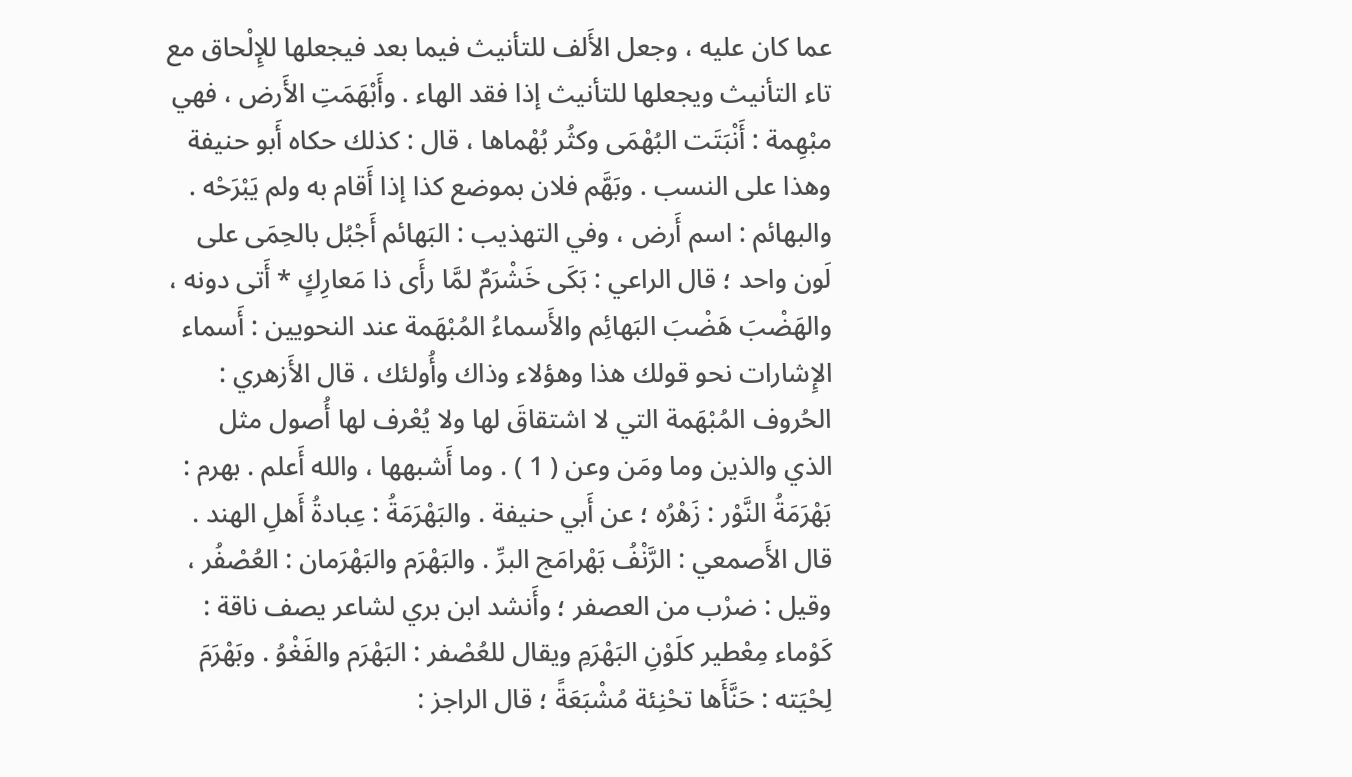عما كان عليه ، وجعل الأَلف للتأنيث فيما بعد فيجعلها للإِلْحاق مع تاء التأنيث ويجعلها للتأنيث إذا فقد الهاء . وأَبْهَمَتِ الأَرض ، فهي مبْهِمة : أَنْبَتَت البُهْمَى وكثُر بُهْماها ، قال : كذلك حكاه أَبو حنيفة وهذا على النسب . وبَهَّم فلان بموضع كذا إذا أَقام به ولم يَبْرَحْه . والبهائم : اسم أَرض ، وفي التهذيب : البَهائم أَجْبُل بالحِمَى على لَون واحد ؛ قال الراعي : بَكَى خَشْرَمٌ لمَّا رأَى ذا مَعارِكٍ * أَتى دونه ، والهَضْبَ هَضْبَ البَهائِم والأَسماءُ المُبْهَمة عند النحويين : أَسماء الإِشارات نحو قولك هذا وهؤلاء وذاك وأُولئك ، قال الأَزهري : الحُروف المُبْهَمة التي لا اشتقاقَ لها ولا يُعْرف لها أُصول مثل الذي والذين وما ومَن وعن ( 1 ) . وما أَشبهها ، والله أَعلم . بهرم : بَهْرَمَةُ النَّوْر : زَهْرُه ؛ عن أَبي حنيفة . والبَهْرَمَةُ : عِبادةُ أَهلِ الهند . قال الأَصمعي : الرَّنْفُ بَهْرامَج البرِّ . والبَهْرَم والبَهْرَمان : العُصْفُر ، وقيل : ضرْب من العصفر ؛ وأَنشد ابن بري لشاعر يصف ناقة : كَوْماء مِعْطير كلَوْنِ البَهْرَمِ ويقال للعُصْفر : البَهْرَم والفَغْوُ . وبَهْرَمَ لِحْيَته : حَنَّأَها تحْنِئة مُشْبَعَةً ؛ قال الراجز :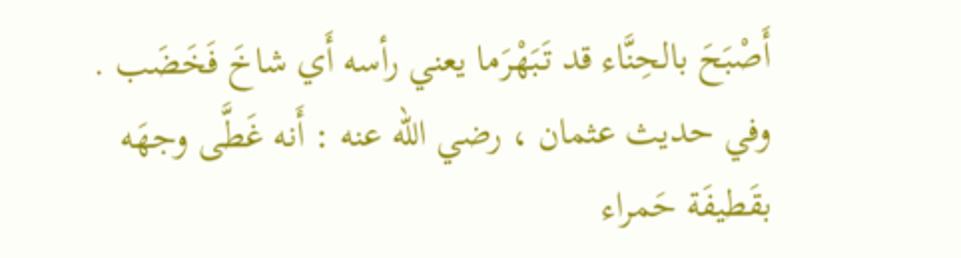أَصْبَحَ بالحِنَّاء قد تَبَهْرَما يعني رأسه أَي شاخَ فَخَضَب . وفي حديث عثمان ، رضي الله عنه : أَنه غَطَّى وجهَه بقَطيفَة حَمراء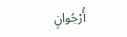أُرْجُوانٍ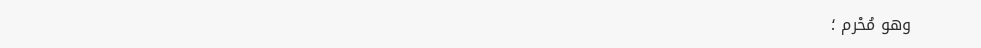وهو مُحْرم ؛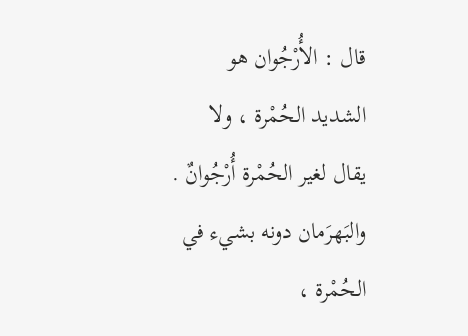قال : الأُرْجُوان هو الشديد الحُمْرة ، ولا يقال لغير الحُمْرة أُرْجُوانٌ . والبَهرَمان دونه بشيء في الحُمْرة ،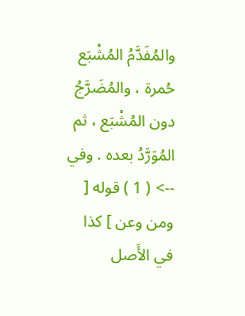والمُفَدَّمُ المُشْبَع حُمرة ، والمُضَرَّجُ دون المُشْبَع ، ثم المُوَرَّدُ بعده . وفي
--> ( 1 ) قوله [ ومن وعن ] كذا في الأَصل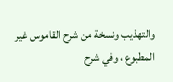والتهذيب ونسخة من شرح القاموس غير المطبوع ، وفي شرح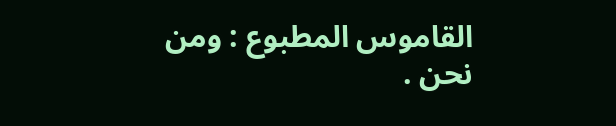القاموس المطبوع : ومن نحن .